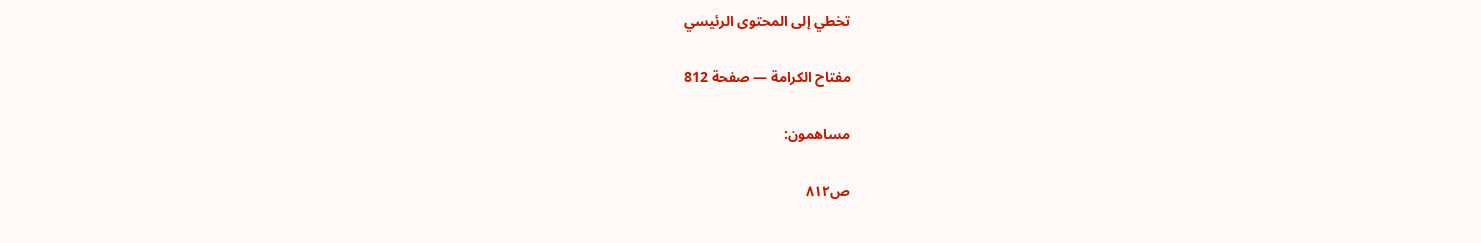تخطي إلى المحتوى الرئيسي

مفتاح الكرامة — صفحة 812

مساهمون:

ص٨١٢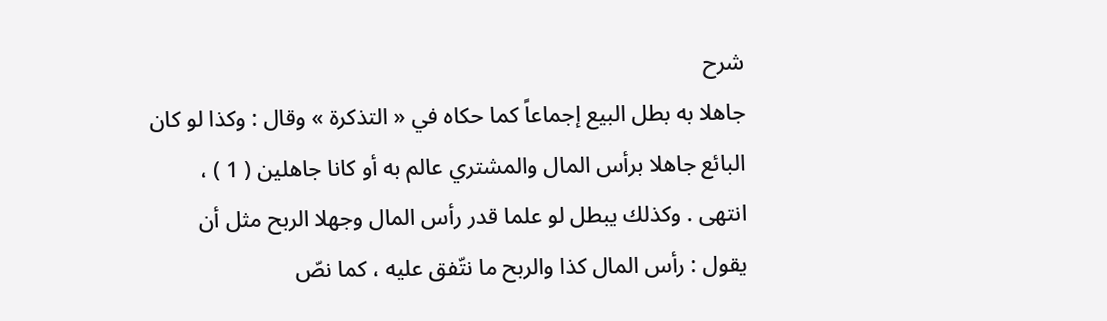شرح
جاهلا به بطل البيع إجماعاً كما حكاه في « التذكرة » وقال : وكذا لو كان البائع جاهلا برأس المال والمشتري عالم به أو كانا جاهلين ( 1 ) ، انتهى . وكذلك يبطل لو علما قدر رأس المال وجهلا الربح مثل أن يقول : رأس المال كذا والربح ما نتّفق عليه ، كما نصّ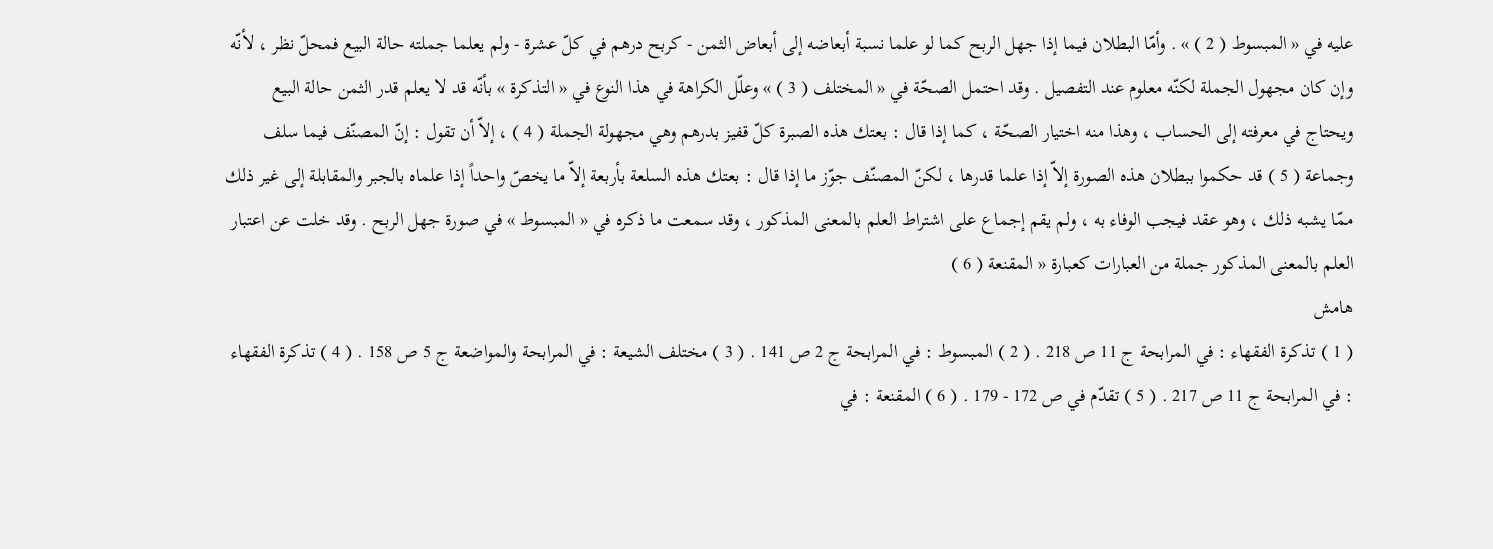عليه في « المبسوط ( 2 ) » . وأمّا البطلان فيما إذا جهل الربح كما لو علما نسبة أبعاضه إلى أبعاض الثمن - كربح درهم في كلّ عشرة - ولم يعلما جملته حالة البيع فمحلّ نظر ، لأنّه وإن كان مجهول الجملة لكنّه معلوم عند التفصيل . وقد احتمل الصحّة في « المختلف ( 3 ) » وعلّل الكراهة في هذا النوع في « التذكرة » بأنّه قد لا يعلم قدر الثمن حالة البيع ويحتاج في معرفته إلى الحساب ، وهذا منه اختيار الصحّة ، كما إذا قال : بعتك هذه الصبرة كلّ قفيز بدرهم وهي مجهولة الجملة ( 4 ) ، إلاّ أن تقول : إنّ المصنّف فيما سلف وجماعة ( 5 ) قد حكموا ببطلان هذه الصورة إلاّ إذا علما قدرها ، لكنّ المصنّف جوّز ما إذا قال : بعتك هذه السلعة بأربعة إلاّ ما يخصّ واحداً إذا علماه بالجبر والمقابلة إلى غير ذلك ممّا يشبه ذلك ، وهو عقد فيجب الوفاء به ، ولم يقم إجماع على اشتراط العلم بالمعنى المذكور ، وقد سمعت ما ذكره في « المبسوط » في صورة جهل الربح . وقد خلت عن اعتبار العلم بالمعنى المذكور جملة من العبارات كعبارة « المقنعة ( 6 )
هامش
( 1 ) تذكرة الفقهاء : في المرابحة ج 11 ص 218 . ( 2 ) المبسوط : في المرابحة ج 2 ص 141 . ( 3 ) مختلف الشيعة : في المرابحة والمواضعة ج 5 ص 158 . ( 4 ) تذكرة الفقهاء : في المرابحة ج 11 ص 217 . ( 5 ) تقدّم في ص 172 - 179 . ( 6 ) المقنعة : في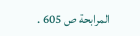المرابحة ص 605 .